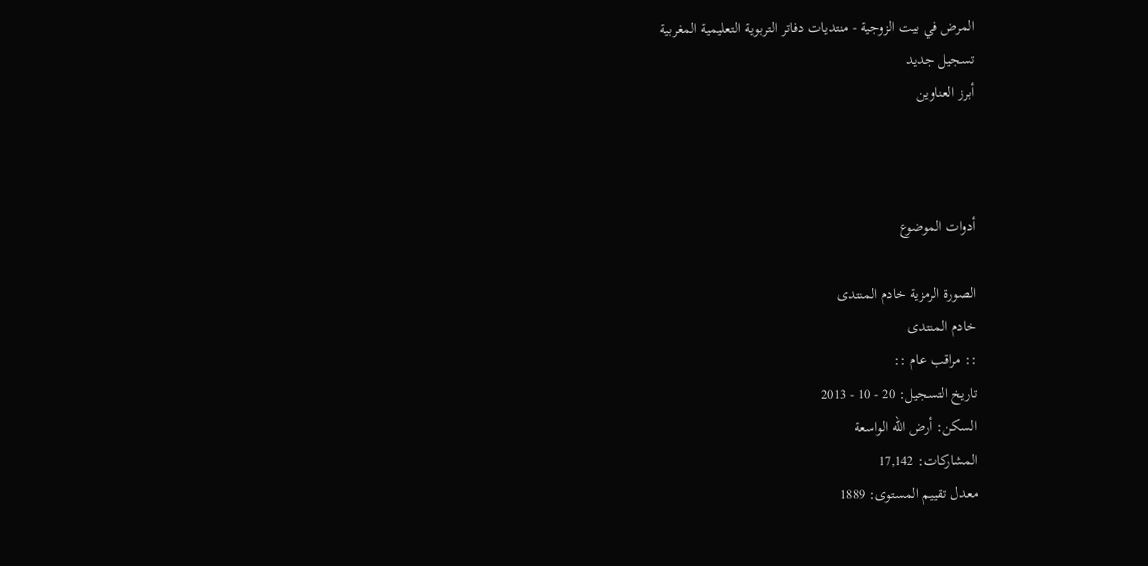المرض في بيت الزوجية - منتديات دفاتر التربوية التعليمية المغربية
تسجيل جديد
أبرز العناوين



أدوات الموضوع

الصورة الرمزية خادم المنتدى
خادم المنتدى
:: مراقب عام ::
تاريخ التسجيل: 20 - 10 - 2013
السكن: أرض الله الواسعة
المشاركات: 17,142
معدل تقييم المستوى: 1889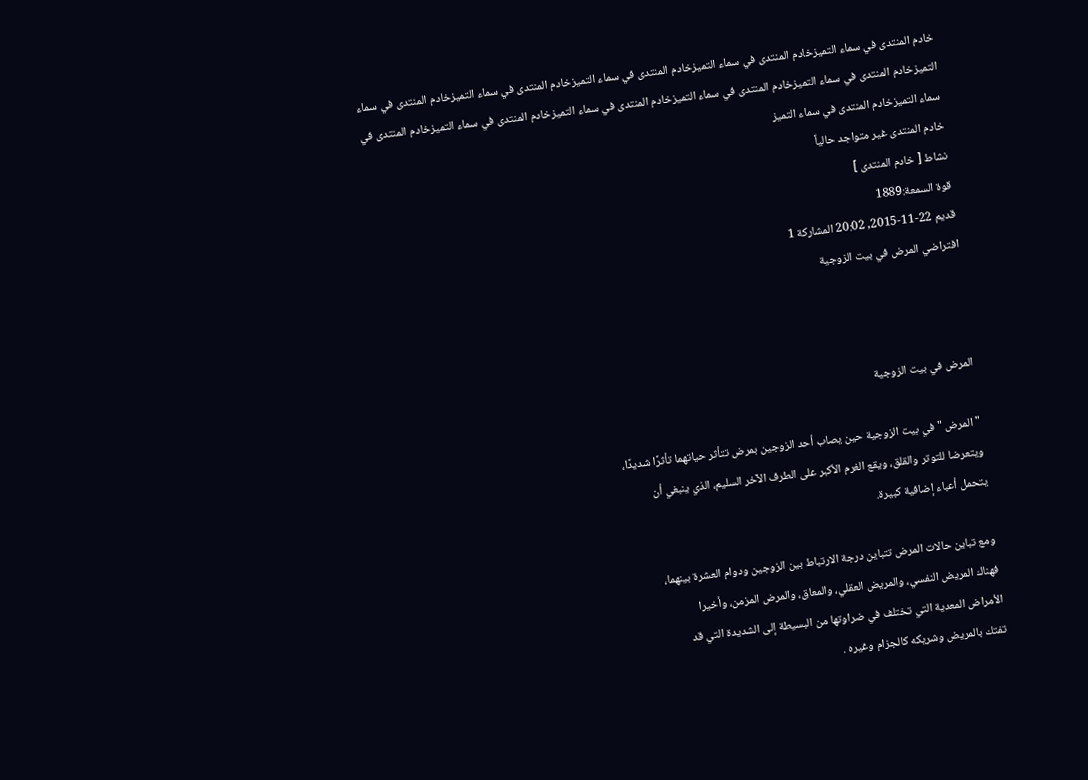خادم المنتدى في سماء التميزخادم المنتدى في سماء التميزخادم المنتدى في سماء التميزخادم المنتدى في سماء التميزخادم المنتدى في سماء التميزخادم المنتدى في سماء التميزخادم المنتدى في سماء التميزخادم المنتدى في سماء التميزخادم المنتدى في سماء التميزخادم المنتدى في سماء التميزخادم المنتدى في سماء التميز
خادم المنتدى غير متواجد حالياً
نشاط [ خادم المنتدى ]
قوة السمعة:1889
قديم 22-11-2015, 20:02 المشاركة 1
افتراضي المرض في بيت الزوجية



المرض في بيت الزوجية

" المرض " في بيت الزوجية حين يصاب أحد الزوجين بمرض تتأثر حياتهما تأثرًا شديدًا،
ويتعرضا للتوتر والقلق، ويقع الغرم الأكبر على الطرف الآخر السليم، الذي ينبغي أن
يتحمل أعباء إضافية كبيرة.

ومع تباين حالات المرض تتباين درجة الارتباط بين الزوجين ودوام العشرة بينهما،
فهناك المريض النفسي، والمريض العقلي، والمعاق، والمرض المزمن، وأخيرا
الأمراض المعدية التي تختلف في ضراوتها من البسيطة إلى الشديدة التي قد
تفتك بالمريض وشريكه كالجزام وغيره .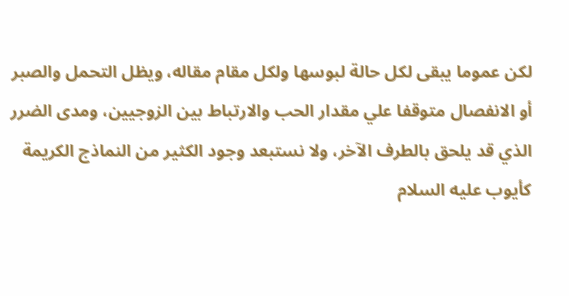لكن عموما يبقى لكل حالة لبوسها ولكل مقام مقاله، ويظل التحمل والصبر
أو الانفصال متوقفا علي مقدار الحب والارتباط بين الزوجيين، ومدى الضرر
الذي قد يلحق بالطرف الآخر، ولا نستبعد وجود الكثير من النماذج الكريمة
كأيوب عليه السلام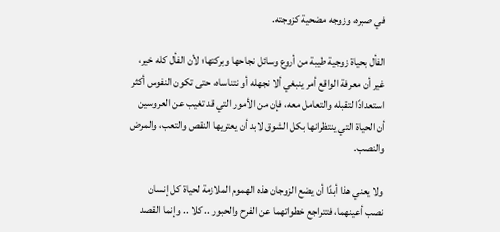في صبره، وزوجه مضحية كزوجته.

الفأل بحياة زوجية طيبة من أروع وسائل نجاحها وبركتها؛ لأن الفأل كله خير،
غير أن معرفة الواقع أمر ينبغي ألا نجهله أو نتناساه، حتى تكون النفوس أكثر
استعدادًا لتقبله والتعامل معه، فإن من الأمور التي قد تغيب عن العروسين
أن الحياة التي ينتظرانها بكل الشوق لابد أن يعتريها النقص والتعب، والمرض
والنصب.

ولا يعني هذا أبدًا أن يضع الزوجان هذه الهموم الملازمة لحياة كل إنسان
نصب أعينهما، فتتراجع خطواتهما عن الفرح والحبور .. كلا .. وإنما القصد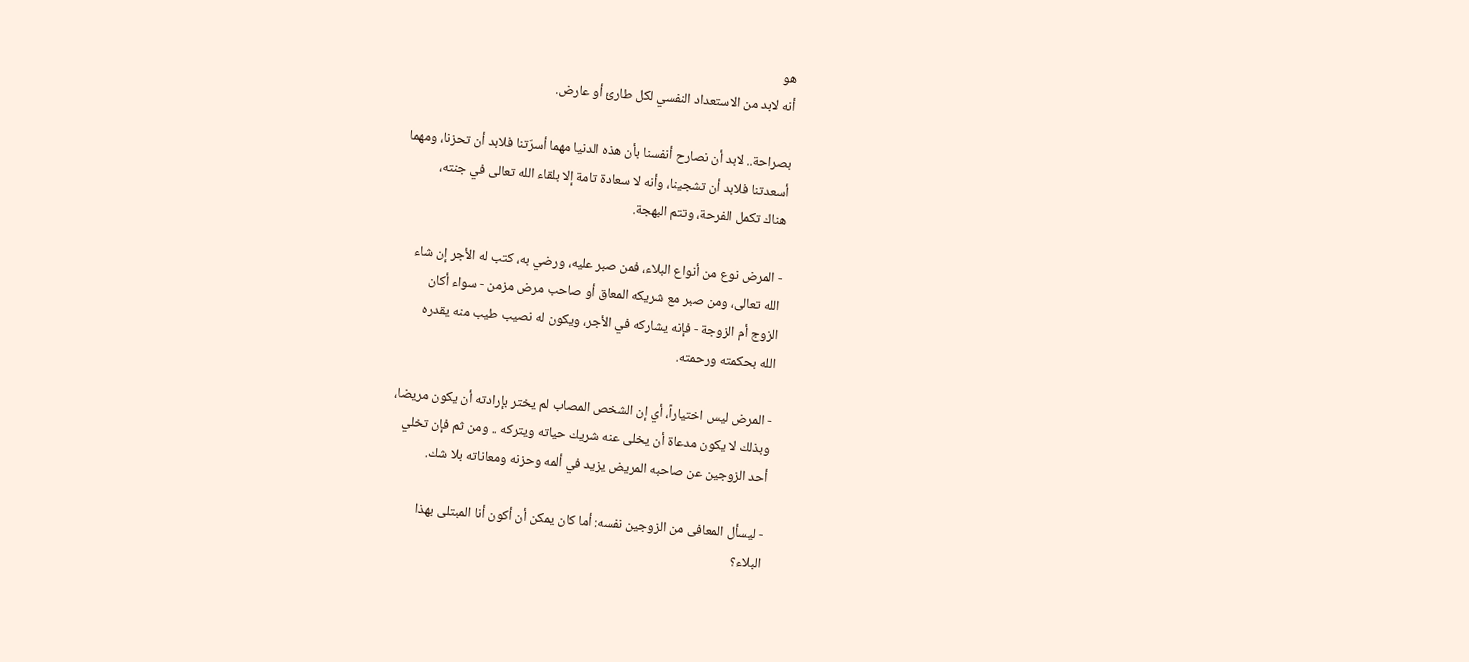هو
أنه لابد من الاستعداد النفسي لكل طارئ أو عارض.

بصراحة.. لابد أن نصارح أنفسنا بأن هذه الدنيا مهما أسرّتنا فلابد أن تحزنا، ومهما
أسعدتنا فلابد أن تشجينا، وأنه لا سعادة تامة إلا بلقاء الله تعالى في جنته،
هناك تكمل الفرحة، وتتم البهجة.

- المرض نوع من أنواع البلاء، فمن صبر عليه، ورضي به، كتب له الأجر إن شاء
الله تعالى، ومن صبر مع شريكه المعاق أو صاحب مرض مزمن - سواء أكان
الزوج أم الزوجة - فإنه يشاركه في الأجر، ويكون له نصيب طيب منه يقدره
الله بحكمته ورحمته.

- المرض ليس اختياراً، أي إن الشخص المصاب لم يختر بإرادته أن يكون مريضا،
وبذلك لا يكون مدعاة أن يخلى عنه شريك حياته ويتركه .. ومن ثم فإن تخلي
أحد الزوجين عن صاحبه المريض يزيد في ألمه وحزنه ومعاناته بلا شك.

- ليسأل المعافى من الزوجين نفسه: أما كان يمكن أن أكون أنا المبتلى بهذا
البلاء؟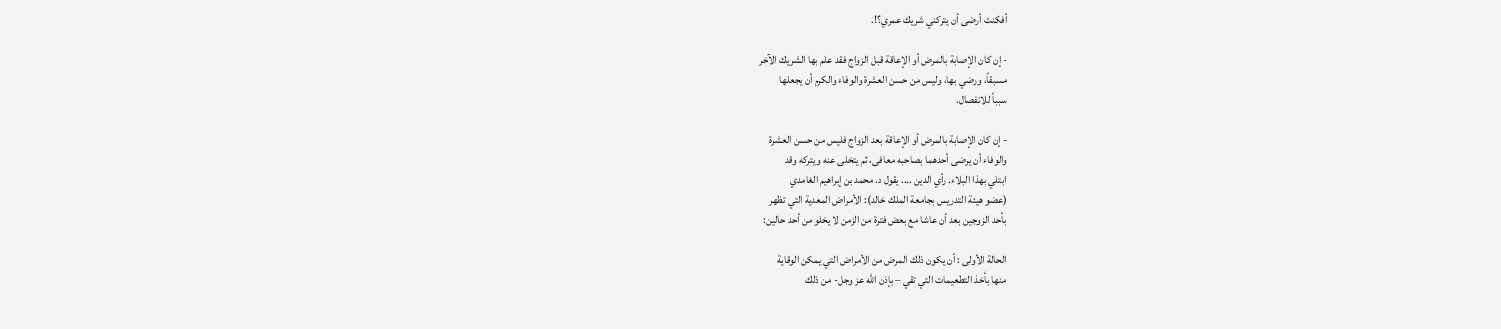أفكنت أرضى أن يتركني شريك عمري؟!.

- إن كان الإصابة بالمرض أو الإعاقة قبل الزواج فقد علم بها الشريك الآخر
مسبقاً، ورضي بها، وليس من حسن العشرة والوفاء والكرم أن يجعلها
سبباً للانفصال.

- إن كان الإصابة بالمرض أو الإعاقة بعد الزواج فليس من حسن العشرة
والوفاء أن يرضى أحدهما بصاحبه معافى، ثم يتخلى عنه ويتركه وقد
ابتلي بهذا البلاء. رأي الدين .... يقول د. محمد بن إبراهيم الغامدي
(عضو هيئة التدريس بجامعة الملك خالد): الأمراض المعدية التي تظهر
بأحد الزوجين بعد أن عاشا مع بعض فترة من الزمن لا يخلو من أحد حالين:

الحالة الأولى : أن يكون ذلك المرض من الأمراض التي يمكن الوقاية
منها بأخذ التطعيمات التي تقي – بإذن الله عز وجل- من ذلك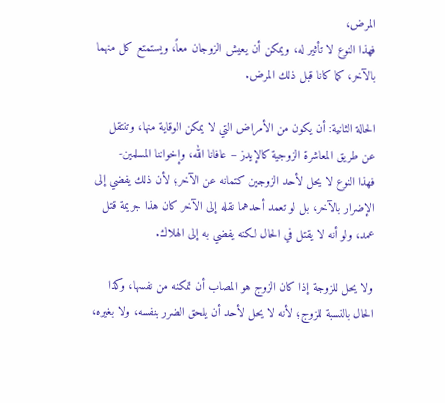المرض،
فهذا النوع لا تأثير له، ويمكن أن يعيش الزوجان معاً، ويستمتع كل منهما
بالآخر، كما كانا قبل ذلك المرض.

الحالة الثانية: أن يكون من الأمراض التي لا يمكن الوقاية منها، وتنتقل
عن طريق المعاشرة الزوجية كالإيدز – عافانا الله، وإخواننا المسلمين-
فهذا النوع لا يحل لأحد الزوجين كتمانه عن الآخر؛ لأن ذلك يفضي إلى
الإضرار بالآخر، بل لو تعمد أحدهما نقله إلى الآخر كان هذا جريمة قتل
عمد، ولو أنه لا يقتل في الحال لكنه يفضي به إلى الهلاك.

ولا يحل للزوجة إذا كان الزوج هو المصاب أن تمكنه من نفسها، وكذا
الحال بالنسبة للزوج؛ لأنه لا يحل لأحد أن يلحق الضرر بنفسه، ولا بغيره،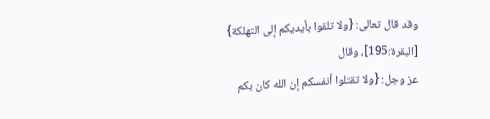وقد قال تعالى: {ولا تلقوا بأيديكم إلى التهلكة} [البقرة:195]، وقال
عز وجل: {ولا تقتلوا أنفسكم إن الله كان بكم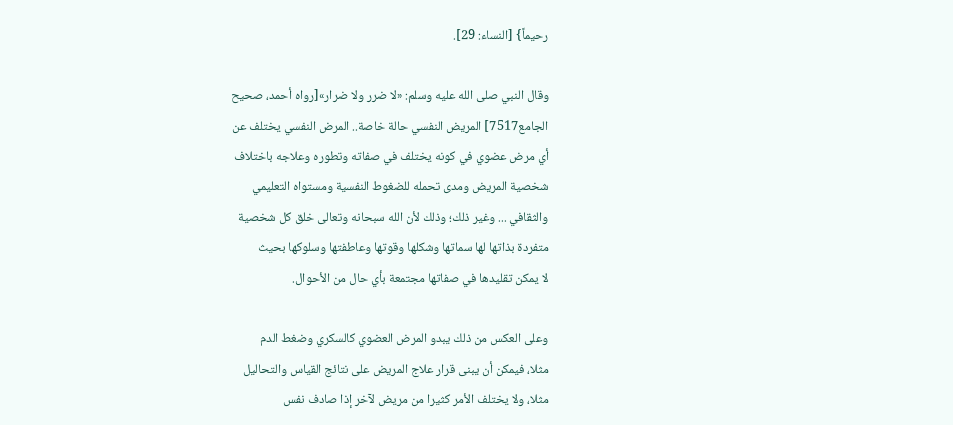رحيماً} [النساء: 29].

وقال النبي صلى الله عليه وسلم: «لا ضرر ولا ضرار»[رواه أحمد، صحيح
الجامع7517] المريض النفسي حالة خاصة.. المرض النفسي يختلف عن
أي مرض عضوي في كونه يختلف في صفاته وتطوره وعلاجه باختلاف
شخصية المريض ومدى تحمله للضغوط النفسية ومستواه التعليمي
والثقافي ... وغير ذلك؛ وذلك لأن الله سبحانه وتعالى خلق كل شخصية
متفردة بذاتها لها سماتها وشكلها وقوتها وعاطفتها وسلوكها بحيث
لا يمكن تقليدها في صفاتها مجتمعة بأي حال من الأحوال.

وعلى العكس من ذلك يبدو المرض العضوي كالسكري وضغط الدم
مثلا، فيمكن أن يبنى قرار علاج المريض على نتائج القياس والتحاليل
مثلا، ولا يختلف الأمر كثيرا من مريض لآخر إذا صادف نفس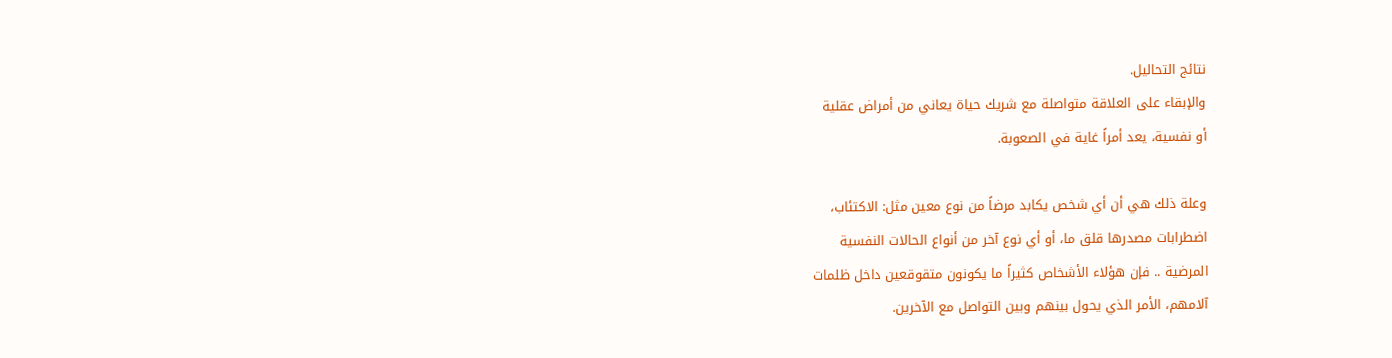نتائج التحاليل.
والإبقاء على العلاقة متواصلة مع شريك حياة يعاني من أمراض عقلية
أو نفسية، يعد أمراً غاية في الصعوبة.

وعلة ذلك هي أن أي شخص يكابد مرضاً من نوع معين مثل: الاكتئاب،
اضطرابات مصدرها قلق ما، أو أي نوع آخر من أنواع الحالات النفسية
المرضية .. فإن هؤلاء الأشخاص كثيراً ما يكونون متقوقعين داخل ظلمات
آلامهم، الأمر الذي يحول بينهم وبين التواصل مع الآخرين.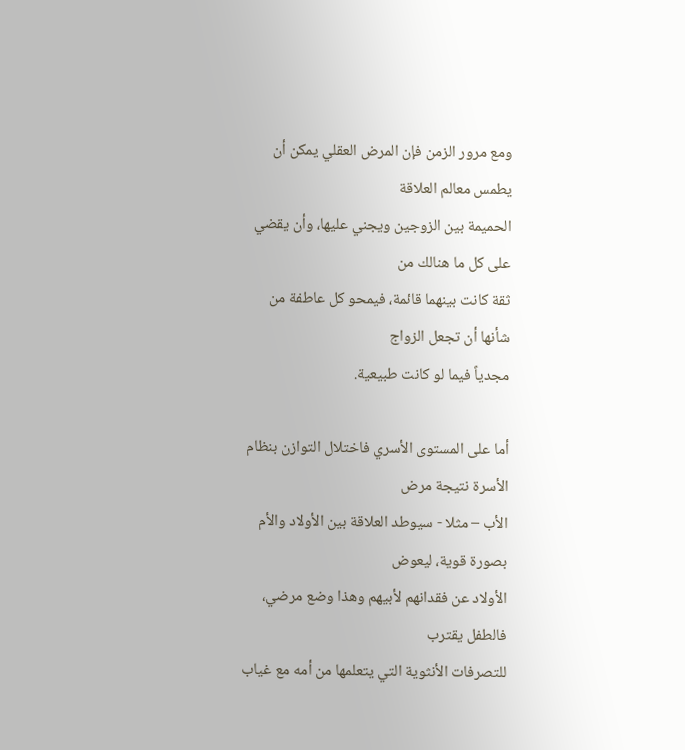ومع مرور الزمن فإن المرض العقلي يمكن أن يطمس معالم العلاقة
الحميمة بين الزوجين ويجني عليها، وأن يقضي على كل ما هنالك من
ثقة كانت بينهما قائمة، فيمحو كل عاطفة من شأنها أن تجعل الزواج
مجدياً فيما لو كانت طبيعية.

أما على المستوى الأسري فاختلال التوازن بنظام الأسرة نتيجة مرض
الأب – مثلا - سيوطد العلاقة بين الأولاد والأم بصورة قوية، ليعوض
الأولاد عن فقدانهم لأبيهم وهذا وضع مرضي، فالطفل يقترب
للتصرفات الأنثوية التي يتعلمها من أمه مع غياب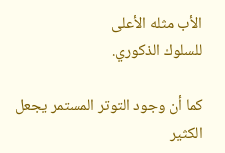الأب مثله الأعلى
للسلوك الذكوري.

كما أن وجود التوتر المستمر يجعل الكثير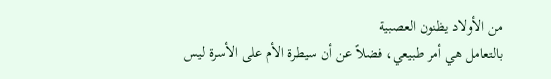من الأولاد يظنون العصبية
بالتعامل هي أمر طبيعي، فضلاً عن أن سيطرة الأم على الأسرة ليس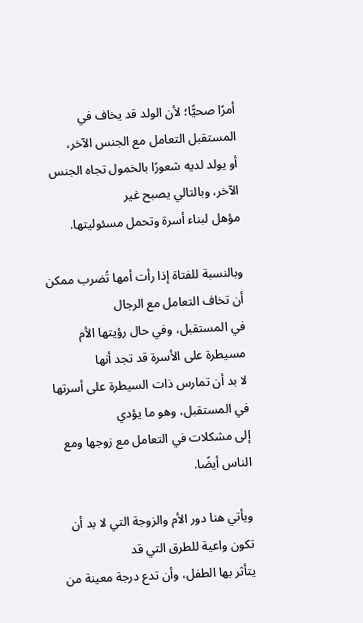أمرًا صحيًّا؛ لأن الولد قد يخاف في المستقبل التعامل مع الجنس الآخر،
أو يولد لديه شعورًا بالخمول تجاه الجنس الآخر، وبالتالي يصبح غير
مؤهل لبناء أسرة وتحمل مسئوليتها.

وبالنسبة للفتاة إذا رأت أمها تُضرب ممكن أن تخاف التعامل مع الرجال
في المستقبل، وفي حال رؤيتها الأم مسيطرة على الأسرة قد تجد أنها
لا بد أن تمارس ذات السيطرة على أسرتها في المستقبل، وهو ما يؤدي
إلى مشكلات في التعامل مع زوجها ومع الناس أيضًا.

ويأتي هنا دور الأم والزوجة التي لا بد أن تكون واعية للطرق التي قد
يتأثر بها الطفل، وأن تدع درجة معينة من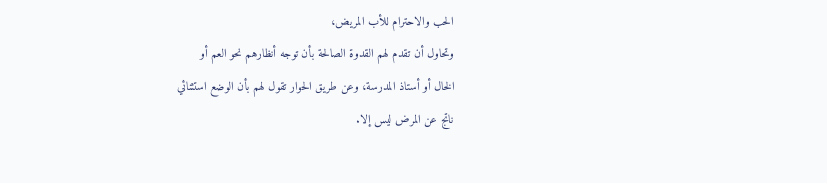الحب والاحترام للأب المريض،
وتحاول أن تقدم لهم القدوة الصالحة بأن توجه أنظارهم نحو العم أو
الخال أو أستاذ المدرسة، وعن طريق الحوار تقول لهم بأن الوضع استثنائي
ناتج عن المرض ليس إلا.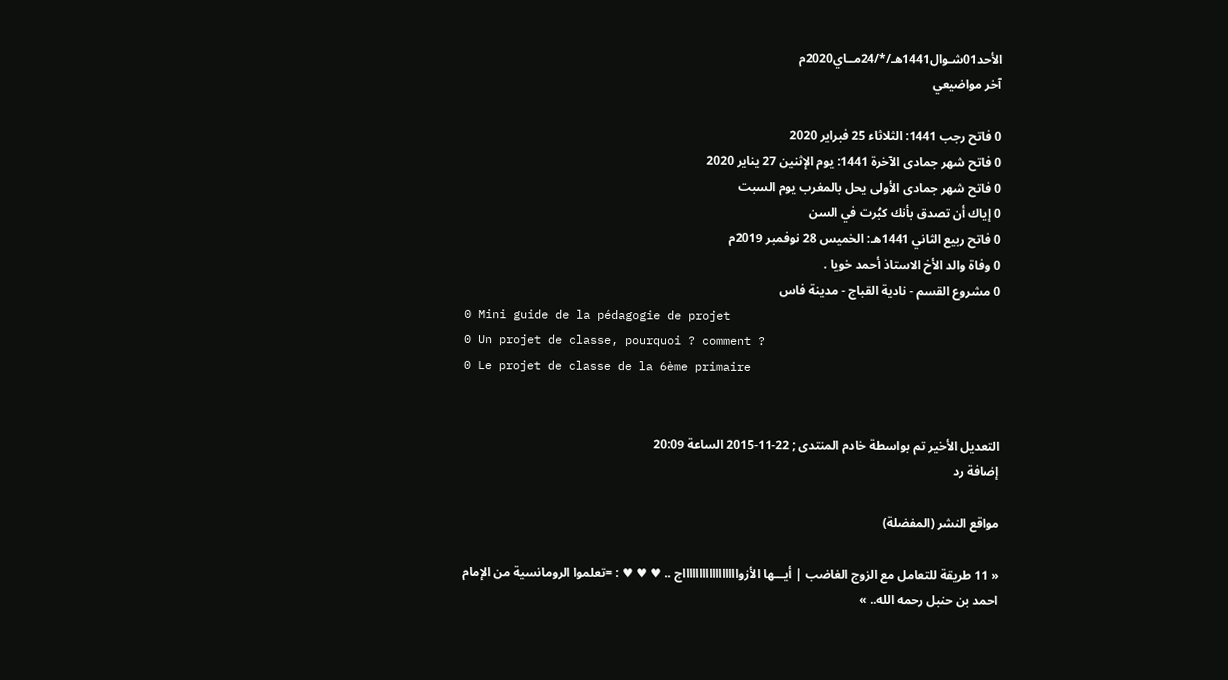الأحد01شـوال1441هـ/*/24مــاي2020م
آخر مواضيعي

0 فاتح رجب 1441: الثلاثاء 25 فبراير 2020
0 فاتح شهر جمادى الآخرة 1441: يوم الإثنين 27 يناير 2020
0 فاتح شهر جمادى الأولى يحل بالمغرب يوم السبت
0 إياك أن تصدق بأنك كبُرت في السن
0 فاتح ربيع الثاني 1441هـ: الخميس 28 نوفمبر 2019م
0 وفاة والد الأخ الاستاذ أحمد خويا .
0 مشروع القسم - نادية القباج - مدينة فاس
0 Mini guide de la pédagogie de projet
0 Un projet de classe, pourquoi ? comment ?
0 Le projet de classe de la 6ème primaire


التعديل الأخير تم بواسطة خادم المنتدى ; 22-11-2015 الساعة 20:09
إضافة رد

مواقع النشر (المفضلة)

« 11 طريقة للتعامل مع الزوج الغاضب | أيـــها الأزواااااااااااااااااج .. ♥ ♥ ♥ : =تعلموا الرومانسية من الإمام احمد بن حنبل رحمه الله.. »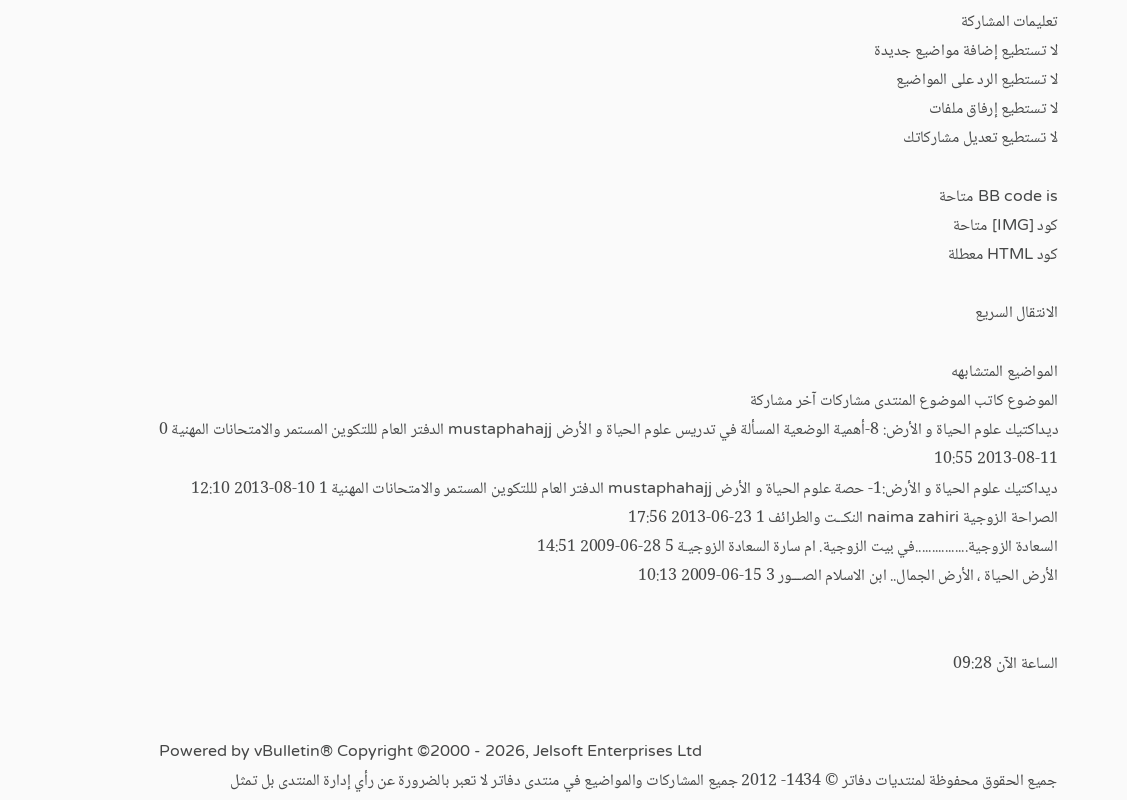تعليمات المشاركة
لا تستطيع إضافة مواضيع جديدة
لا تستطيع الرد على المواضيع
لا تستطيع إرفاق ملفات
لا تستطيع تعديل مشاركاتك

BB code is متاحة
كود [IMG] متاحة
كود HTML معطلة

الانتقال السريع

المواضيع المتشابهه
الموضوع كاتب الموضوع المنتدى مشاركات آخر مشاركة
ديداكتيك علوم الحياة و الأرض: 8-أهمية الوضعية المسألة في تدريس علوم الحياة و الأرض mustaphahajj الدفتر العام لللتكوين المستمر والامتحانات المهنية 0 11-08-2013 10:55
ديداكتيك علوم الحياة و الأرض:1- حصة علوم الحياة و الأرض mustaphahajj الدفتر العام لللتكوين المستمر والامتحانات المهنية 1 10-08-2013 12:10
الصراحة الزوجية naima zahiri النكــت والطرائف 1 23-06-2013 17:56
السعادة الزوجية................في بيت الزوجية. ام سارة السعادة الزوجيـة 5 28-06-2009 14:51
الأرض الحياة ، الأرض الجمال.. ابن الاسلام الصـــور 3 15-06-2009 10:13


الساعة الآن 09:28


Powered by vBulletin® Copyright ©2000 - 2026, Jelsoft Enterprises Ltd
جميع الحقوق محفوظة لمنتديات دفاتر © 1434- 2012 جميع المشاركات والمواضيع في منتدى دفاتر لا تعبر بالضرورة عن رأي إدارة المنتدى بل تمثل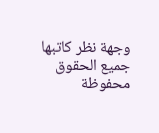وجهة نظر كاتبها
جميع الحقوق محفوظة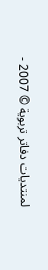لمنتديات دفاتر تربوية © 2007 -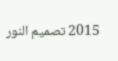2015 تصميم النور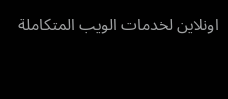اونلاين لخدمات الويب المتكاملة